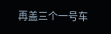再盖三个一号车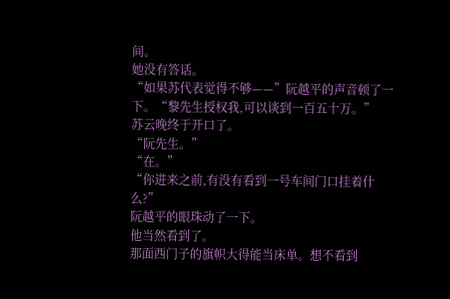间。
她没有答话。
“如果苏代表觉得不够——”阮越平的声音顿了一下。“黎先生授权我,可以谈到一百五十万。”
苏云晚终于开口了。
“阮先生。”
“在。”
“你进来之前,有没有看到一号车间门口挂着什么?”
阮越平的眼珠动了一下。
他当然看到了。
那面西门子的旗帜大得能当床单。想不看到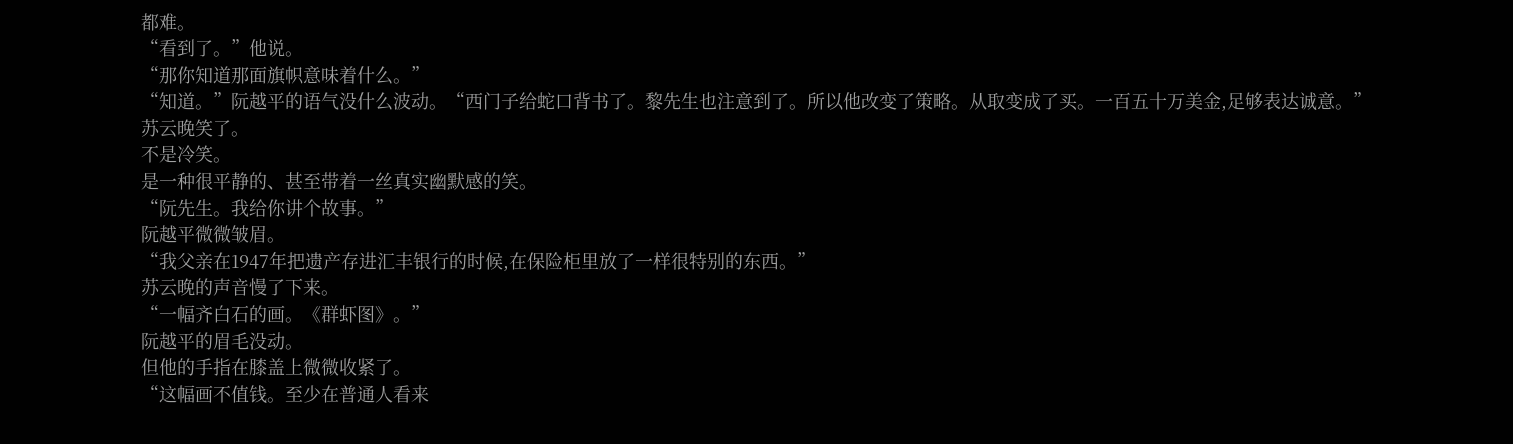都难。
“看到了。”他说。
“那你知道那面旗帜意味着什么。”
“知道。”阮越平的语气没什么波动。“西门子给蛇口背书了。黎先生也注意到了。所以他改变了策略。从取变成了买。一百五十万美金,足够表达诚意。”
苏云晚笑了。
不是冷笑。
是一种很平静的、甚至带着一丝真实幽默感的笑。
“阮先生。我给你讲个故事。”
阮越平微微皱眉。
“我父亲在1947年把遗产存进汇丰银行的时候,在保险柜里放了一样很特别的东西。”
苏云晚的声音慢了下来。
“一幅齐白石的画。《群虾图》。”
阮越平的眉毛没动。
但他的手指在膝盖上微微收紧了。
“这幅画不值钱。至少在普通人看来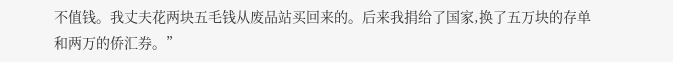不值钱。我丈夫花两块五毛钱从废品站买回来的。后来我捐给了国家,换了五万块的存单和两万的侨汇券。”